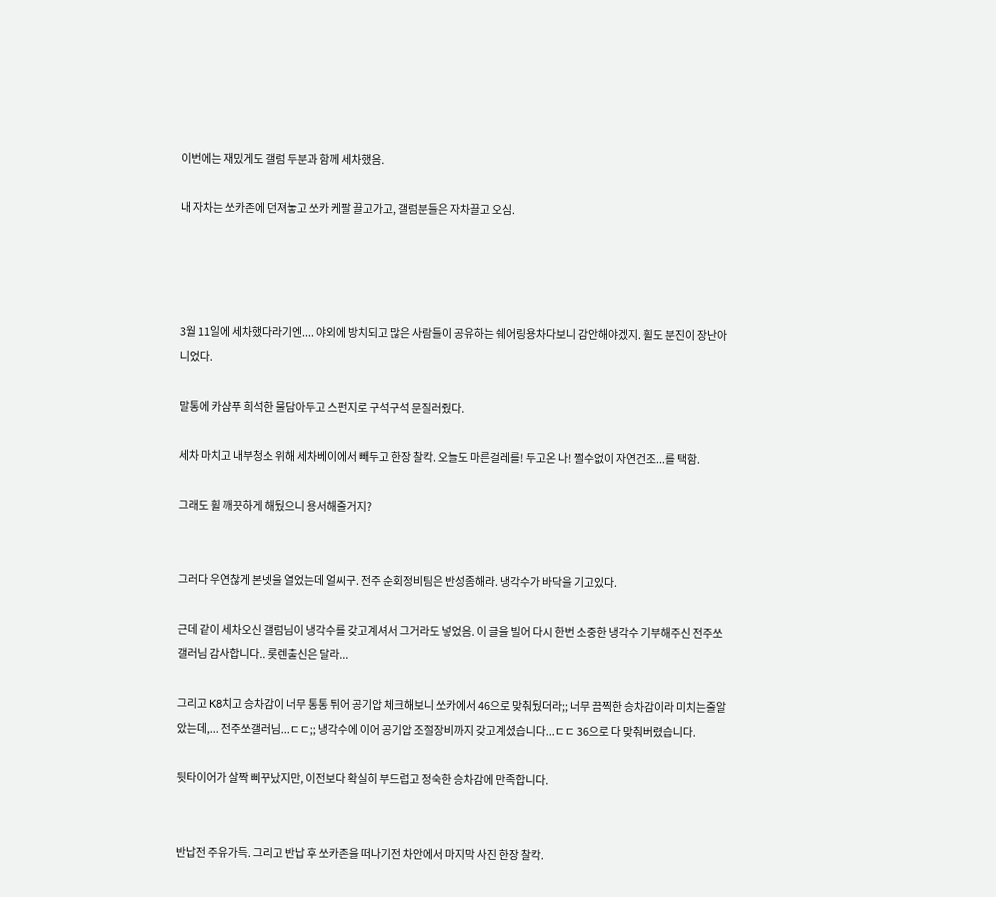이번에는 재밌게도 갤럼 두분과 함께 세차했음.

내 자차는 쏘카존에 던져놓고 쏘카 케팔 끌고가고, 갤럼분들은 자차끌고 오심.




3월 11일에 세차했다라기엔.... 야외에 방치되고 많은 사람들이 공유하는 쉐어링용차다보니 감안해야겠지. 휠도 분진이 장난아니었다.

말통에 카샴푸 희석한 물담아두고 스펀지로 구석구석 문질러줬다.

세차 마치고 내부청소 위해 세차베이에서 빼두고 한장 찰칵. 오늘도 마른걸레를! 두고온 나! 쩔수없이 자연건조...를 택함.

그래도 휠 깨끗하게 해뒀으니 용서해줄거지?


그러다 우연찮게 본넷을 열었는데 얼씨구. 전주 순회정비팀은 반성좀해라. 냉각수가 바닥을 기고있다.

근데 같이 세차오신 갤럼님이 냉각수를 갖고계셔서 그거라도 넣었음. 이 글을 빌어 다시 한번 소중한 냉각수 기부해주신 전주쏘갤러님 감사합니다.. 롯렌출신은 달라...

그리고 K8치고 승차감이 너무 통통 튀어 공기압 체크해보니 쏘카에서 46으로 맞춰뒀더라;; 너무 끔찍한 승차감이라 미치는줄알았는데,... 전주쏘갤러님...ㄷㄷ;; 냉각수에 이어 공기압 조절장비까지 갖고계셨습니다...ㄷㄷ 36으로 다 맞춰버렸습니다.

뒷타이어가 살짝 삐꾸났지만, 이전보다 확실히 부드럽고 정숙한 승차감에 만족합니다.


반납전 주유가득. 그리고 반납 후 쏘카존을 떠나기전 차안에서 마지막 사진 한장 찰칵.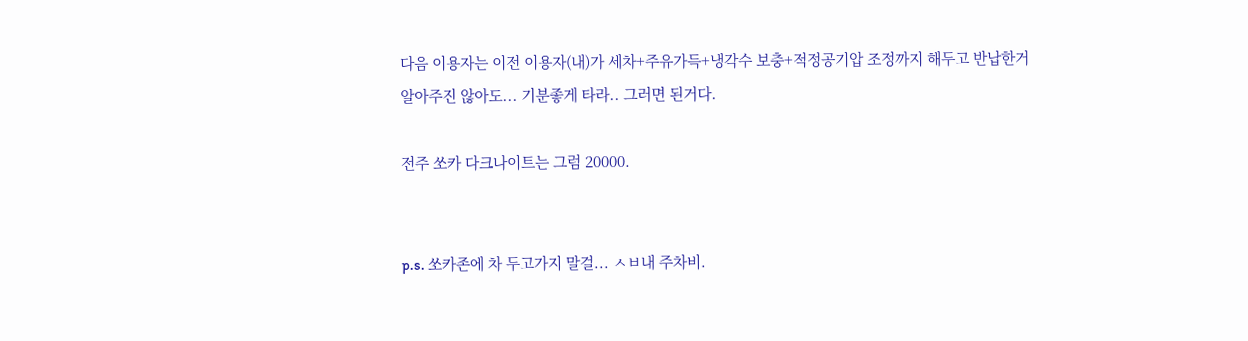다음 이용자는 이전 이용자(내)가 세차+주유가득+냉각수 보충+적정공기압 조정까지 해두고 반납한거 알아주진 않아도... 기분좋게 타라.. 그러면 된거다.

전주 쏘카 다크나이트는 그럼 20000.


p.s. 쏘카존에 차 두고가지 말걸... ㅅㅂ내 주차비.